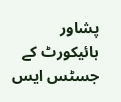پشاور ہائیکورٹ کے جسٹس ایس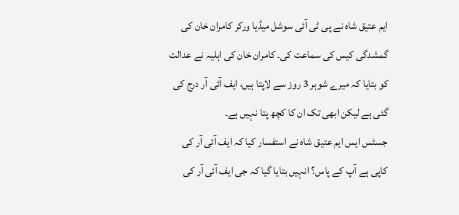ایم عتیق شاہ نے پی ٹی آئی سوشل میڈیا ورکر کامران خان کی گمشدگی کیس کی سماعت کی۔ کامران خان کی اہلیہ نے عدالت کو بتایا کہ میرے شوہر 3 روز سے لاپتا ہیں، ایف آئی آر درج کی گئی ہے لیکن ابھی تک ان کا کچھ پتا نہیں ہے۔
جسٹس ایس ایم عتیق شاہ نے استفسار کیا کہ ایف آئی آر کی کاپی ہے آپ کے پاس؟ انہیں بتایا گیا کہ جی ایف آئی آر کی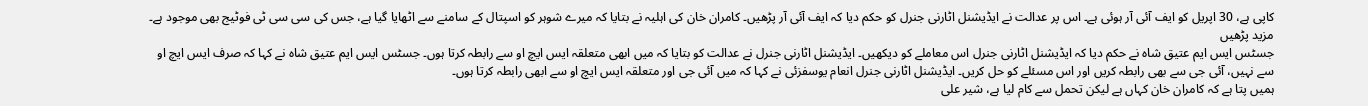کاپی ہے، 30 اپریل کو ایف آئی آر ہوئی ہے۔ اس پر عدالت نے ایڈیشنل اٹارنی جنرل کو حکم دیا کہ ایف آئی آر پڑھیں۔ کامران خان کی اہلیہ نے بتایا کہ میرے شوہر کو اسپتال کے سامنے سے اٹھایا گیا ہے، جس کی سی سی ٹی فوٹیج بھی موجود ہے۔
مزید پڑھیں
جسٹس ایس ایم عتیق شاہ نے حکم دیا کہ ایڈیشنل اٹارنی جنرل اس معاملے کو دیکھیں۔ ایڈیشنل اٹارنی جنرل نے عدالت کو بتایا کہ میں ابھی متعلقہ ایس ایچ او سے رابطہ کرتا ہوں۔ جسٹس ایس ایم عتیق شاہ نے کہا کہ صرف ایس ایچ او سے نہیں، آئی جی سے بھی رابطہ کریں اور اس مسئلے کو حل کریں۔ ایڈیشنل اٹارنی جنرل انعام یوسفزئی نے کہا کہ میں آئی جی اور متعلقہ ایس ایچ او سے ابھی رابطہ کرتا ہوں۔
ہمیں پتا ہے کہ کامران خان کہاں ہے لیکن تحمل سے کام لیا ہے، شیر علی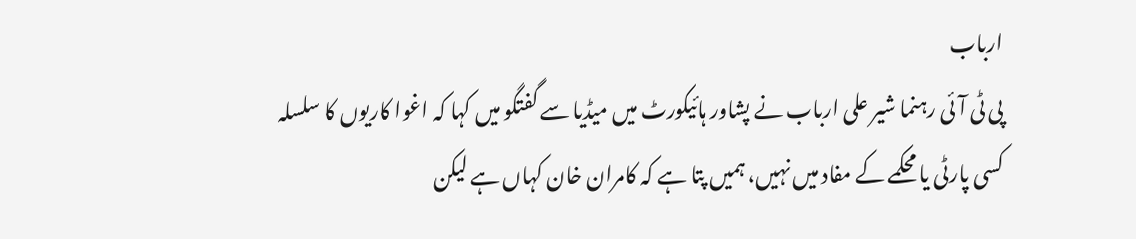ارباب
پی ٹی آئی رہنما شیر علی ارباب نے پشاور ہائیکورٹ میں میڈیا سے گفتگو میں کہا کہ اغوا کاریوں کا سلسلہ کسی پارٹی یا محکمے کے مفاد میں نہیں، ہمیں پتا ہے کہ کامران خان کہاں ہے لیکن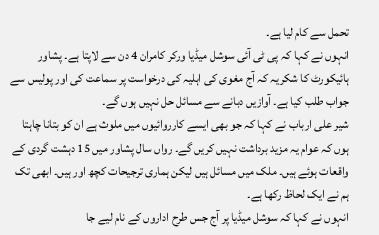تحمل سے کام لیا ہے۔
انہوں نے کہا کہ پی ٹی آئی سوشل میڈیا ورکر کامران 4 دن سے لاپتا ہے۔ پشاور ہائیکورٹ کا شکریہ کہ آج مغوی کی اہلیہ کی درخواست پر سماعت کی اور پولیس سے جواب طلب کیا ہے۔ آوازیں دبانے سے مسائل حل نہیں ہوں گے۔
شیر علی ارباب نے کہا کہ جو بھی ایسے کارروائیوں میں ملوث ہے ان کو بتانا چاہتا ہوں کہ عوام یہ مزید برداشت نہیں کریں گے۔ رواں سال پشاور میں 15 دہشت گردی کے واقعات ہوئے ہیں۔ ملک میں مسائل ہیں لیکن ہماری ترجیحات کچھ اور ہیں۔ ابھی تک ہم نے ایک لحاظ رکھا ہے۔
انہوں نے کہا کہ سوشل میڈیا پر آج جس طرح اداروں کے نام لیے جا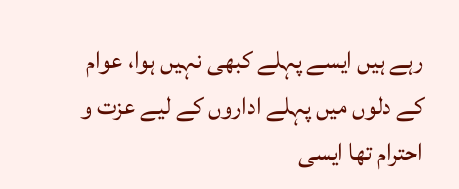رہے ہیں ایسے پہلے کبھی نہیں ہوا، عوام کے دلوں میں پہلے اداروں کے لیے عزت و احترام تھا ایسی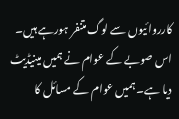کارروائیوں سے لوگ متنفر ہورہے ہیں۔ اس صوبے کے عوام نے ہمیں مینیڈیٹ دیا ہے۔ ہمیں عوام کے مسائل کا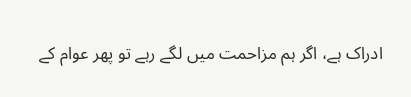ادراک ہے، اگر ہم مزاحمت میں لگے رہے تو پھر عوام کے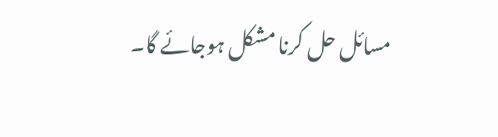مسائل حل کرنا مشکل ہوجائے گا۔